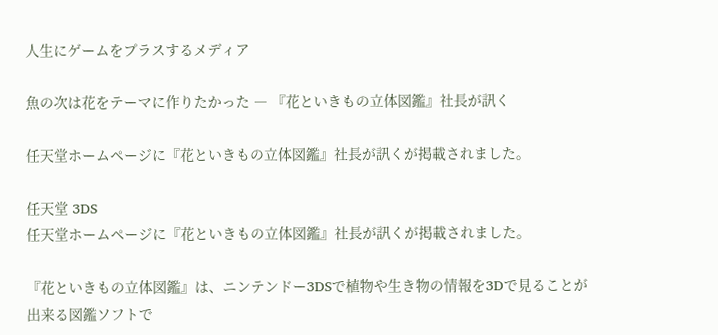人生にゲームをプラスするメディア

魚の次は花をテーマに作りたかった ― 『花といきもの立体図鑑』社長が訊く

任天堂ホームページに『花といきもの立体図鑑』社長が訊くが掲載されました。

任天堂 3DS
任天堂ホームページに『花といきもの立体図鑑』社長が訊くが掲載されました。

『花といきもの立体図鑑』は、ニンテンドー3DSで植物や生き物の情報を3Dで見ることが出来る図鑑ソフトで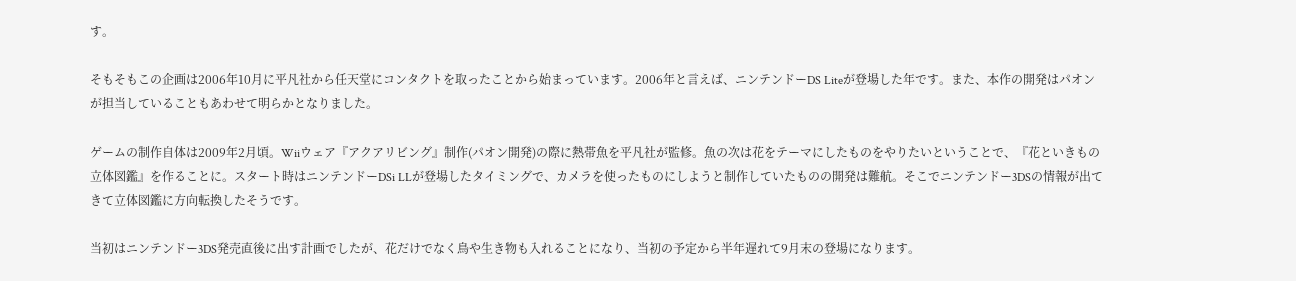す。

そもそもこの企画は2006年10月に平凡社から任天堂にコンタクトを取ったことから始まっています。2006年と言えば、ニンテンドーDS Liteが登場した年です。また、本作の開発はパオンが担当していることもあわせて明らかとなりました。

ゲームの制作自体は2009年2月頃。Wiiウェア『アクアリビング』制作(パオン開発)の際に熱帯魚を平凡社が監修。魚の次は花をテーマにしたものをやりたいということで、『花といきもの立体図鑑』を作ることに。スタート時はニンテンドーDSi LLが登場したタイミングで、カメラを使ったものにしようと制作していたものの開発は難航。そこでニンテンドー3DSの情報が出てきて立体図鑑に方向転換したそうです。

当初はニンテンドー3DS発売直後に出す計画でしたが、花だけでなく鳥や生き物も入れることになり、当初の予定から半年遅れて9月末の登場になります。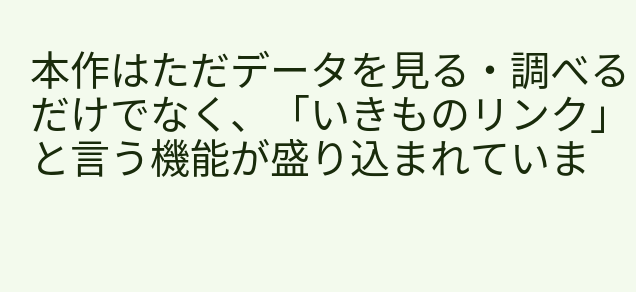本作はただデータを見る・調べるだけでなく、「いきものリンク」と言う機能が盛り込まれていま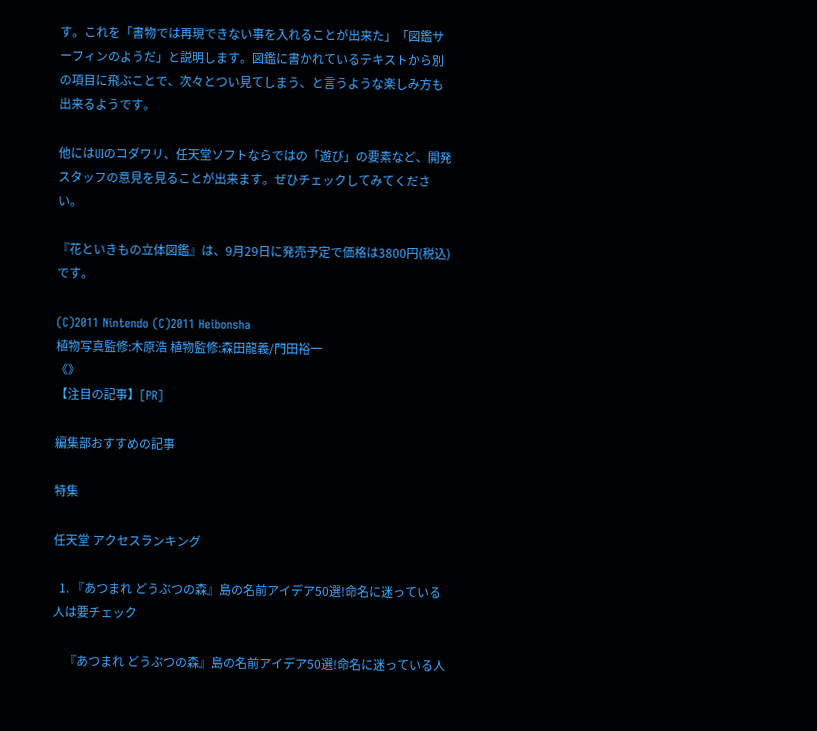す。これを「書物では再現できない事を入れることが出来た」「図鑑サーフィンのようだ」と説明します。図鑑に書かれているテキストから別の項目に飛ぶことで、次々とつい見てしまう、と言うような楽しみ方も出来るようです。

他にはUIのコダワリ、任天堂ソフトならではの「遊び」の要素など、開発スタッフの意見を見ることが出来ます。ぜひチェックしてみてください。

『花といきもの立体図鑑』は、9月29日に発売予定で価格は3800円(税込)です。

(C)2011 Nintendo (C)2011 Heibonsha
植物写真監修:木原浩 植物監修:森田龍義/門田裕一
《》
【注目の記事】[PR]

編集部おすすめの記事

特集

任天堂 アクセスランキング

  1. 『あつまれ どうぶつの森』島の名前アイデア50選!命名に迷っている人は要チェック

    『あつまれ どうぶつの森』島の名前アイデア50選!命名に迷っている人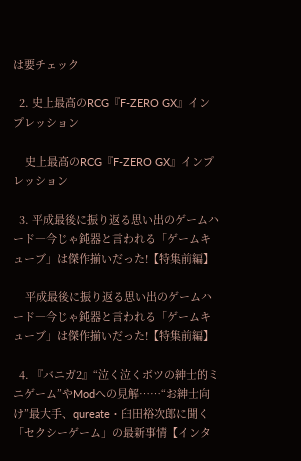は要チェック

  2. 史上最高のRCG『F-ZERO GX』インプレッション

    史上最高のRCG『F-ZERO GX』インプレッション

  3. 平成最後に振り返る思い出のゲームハード―今じゃ鈍器と言われる「ゲームキューブ」は傑作揃いだった!【特集前編】

    平成最後に振り返る思い出のゲームハード―今じゃ鈍器と言われる「ゲームキューブ」は傑作揃いだった!【特集前編】

  4. 『バニガ2』“泣く泣くボツの紳士的ミニゲーム”やModへの見解……“お紳士向け”最大手、qureate・臼田裕次郎に聞く「セクシーゲーム」の最新事情【インタ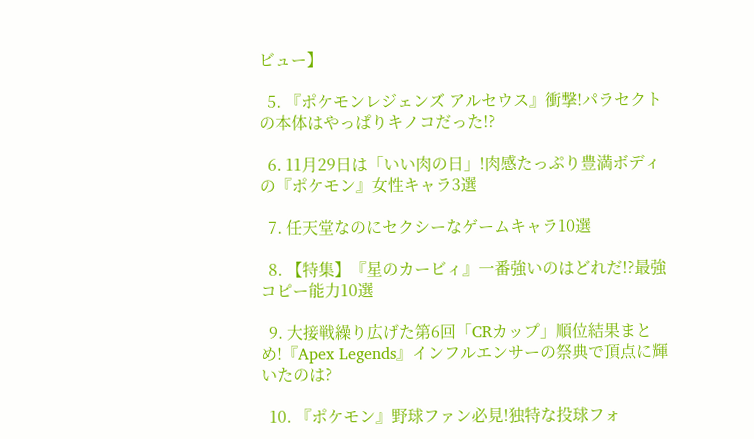ビュー】

  5. 『ポケモンレジェンズ アルセウス』衝撃!パラセクトの本体はやっぱりキノコだった!?

  6. 11月29日は「いい肉の日」!肉感たっぷり豊満ボディの『ポケモン』女性キャラ3選

  7. 任天堂なのにセクシーなゲームキャラ10選

  8. 【特集】『星のカービィ』一番強いのはどれだ!?最強コピー能力10選

  9. 大接戦繰り広げた第6回「CRカップ」順位結果まとめ!『Apex Legends』インフルエンサーの祭典で頂点に輝いたのは?

  10. 『ポケモン』野球ファン必見!独特な投球フォ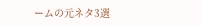ームの元ネタ3選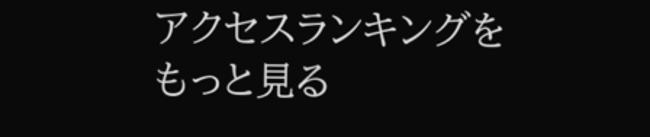アクセスランキングをもっと見る